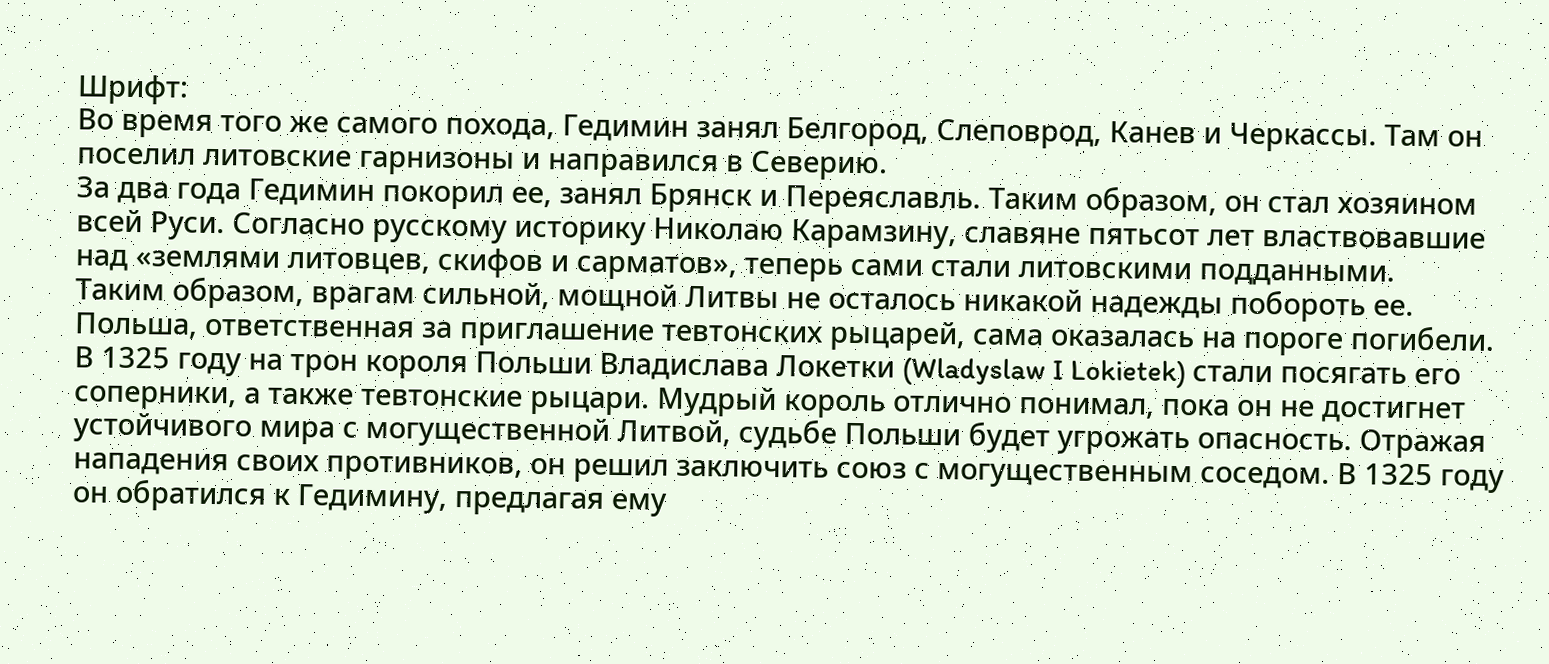Шрифт:
Во время того же самого похода, Гедимин занял Белгород, Слеповрод, Канев и Черкассы. Там он поселил литовские гарнизоны и направился в Северию.
За два года Гедимин покорил ее, занял Брянск и Переяславль. Таким образом, он стал хозяином всей Руси. Согласно русскому историку Николаю Карамзину, славяне пятьсот лет властвовавшие над «землями литовцев, скифов и сарматов», теперь сами стали литовскими подданными.
Таким образом, врагам сильной, мощной Литвы не осталось никакой надежды побороть ее. Польша, ответственная за приглашение тевтонских рыцарей, сама оказалась на пороге погибели.
В 1325 году на трон короля Польши Владислава Локетки (Wladyslaw I Lokietek) стали посягать его соперники, а также тевтонские рыцари. Мудрый король отлично понимал, пока он не достигнет устойчивого мира с могущественной Литвой, судьбе Польши будет угрожать опасность. Отражая нападения своих противников, он решил заключить союз с могущественным соседом. В 1325 году он обратился к Гедимину, предлагая ему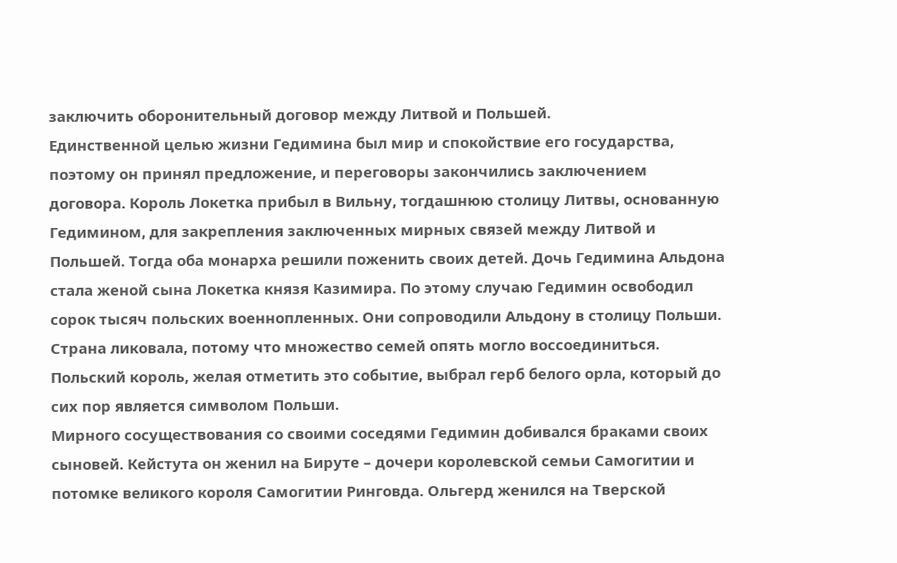заключить оборонительный договор между Литвой и Польшей.
Единственной целью жизни Гедимина был мир и спокойствие его государства, поэтому он принял предложение, и переговоры закончились заключением договора. Король Локетка прибыл в Вильну, тогдашнюю столицу Литвы, основанную Гедимином, для закрепления заключенных мирных связей между Литвой и Польшей. Тогда оба монарха решили поженить своих детей. Дочь Гедимина Альдона стала женой сына Локетка князя Казимира. По этому случаю Гедимин освободил сорок тысяч польских военнопленных. Они сопроводили Альдону в столицу Польши. Страна ликовала, потому что множество семей опять могло воссоединиться. Польский король, желая отметить это событие, выбрал герб белого орла, который до сих пор является символом Польши.
Мирного сосуществования со своими соседями Гедимин добивался браками своих сыновей. Кейстута он женил на Бируте – дочери королевской семьи Самогитии и потомке великого короля Самогитии Ринговда. Ольгерд женился на Тверской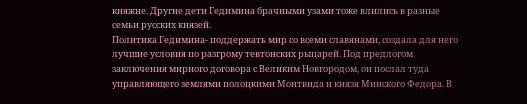княжне. Другие дети Гедимина брачными узами тоже влились в разные семьи русских князей.
Политика Гедимина- поддержать мир со всеми славянами, создала для него лучшие условия по разгрому тевтонских рыцарей. Под предлогом заключения мирного договора с Великим Новгородом, он послал туда управляющего землями полоцкими Монтвида и князя Минского Федора. В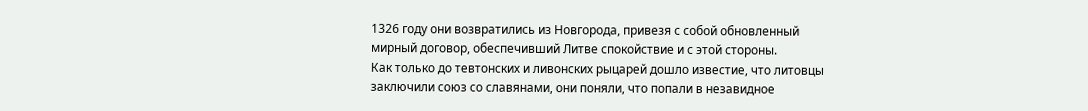1326 году они возвратились из Новгорода, привезя с собой обновленный мирный договор, обеспечивший Литве спокойствие и с этой стороны.
Как только до тевтонских и ливонских рыцарей дошло известие, что литовцы заключили союз со славянами, они поняли, что попали в незавидное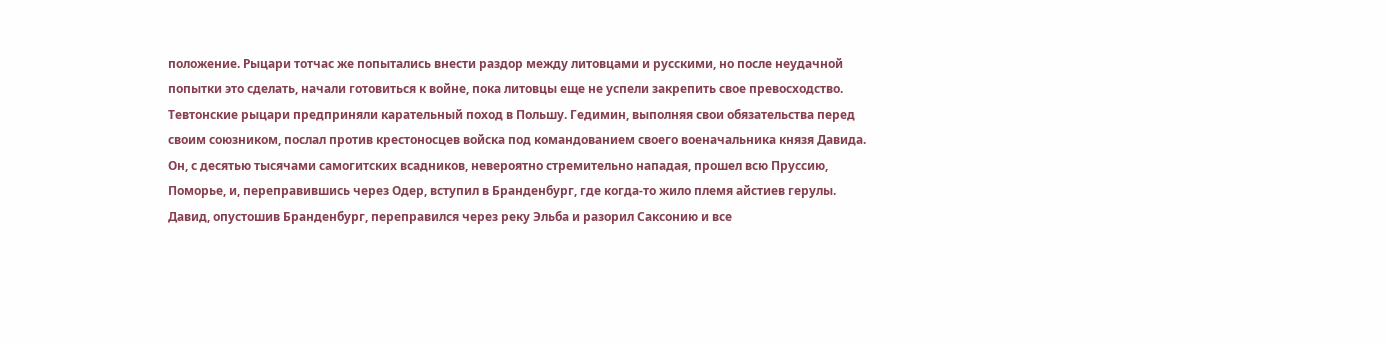положение. Рыцари тотчас же попытались внести раздор между литовцами и русскими, но после неудачной попытки это сделать, начали готовиться к войне, пока литовцы еще не успели закрепить свое превосходство.
Тевтонские рыцари предприняли карательный поход в Польшу. Гедимин, выполняя свои обязательства перед своим союзником, послал против крестоносцев войска под командованием своего военачальника князя Давида. Он, с десятью тысячами самогитских всадников, невероятно стремительно нападая, прошел всю Пруссию, Поморье, и, переправившись через Одер, вступил в Бранденбург, где когда-то жило племя айстиев герулы. Давид, опустошив Бранденбург, переправился через реку Эльба и разорил Саксонию и все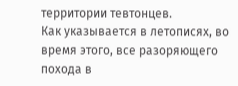территории тевтонцев.
Как указывается в летописях, во время этого, все разоряющего похода в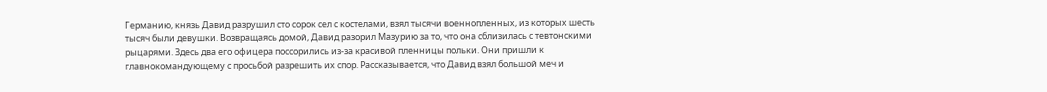Германию, князь Давид разрушил сто сорок сел с костелами, взял тысячи военнопленных, из которых шесть тысяч были девушки. Возвращаясь домой, Давид разорил Мазурию за то, что она сблизилась с тевтонскими рыцарями. Здесь два его офицера поссорились из-за красивой пленницы польки. Они пришли к главнокомандующему с просьбой разрешить их спор. Рассказывается, что Давид взял большой меч и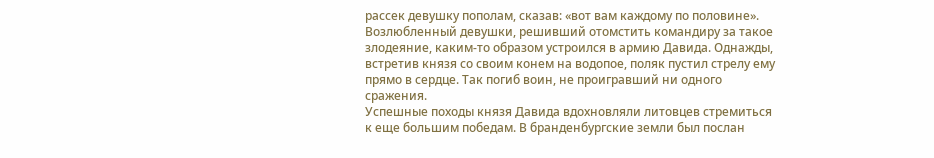рассек девушку пополам, сказав: «вот вам каждому по половине». Возлюбленный девушки, решивший отомстить командиру за такое злодеяние, каким-то образом устроился в армию Давида. Однажды, встретив князя со своим конем на водопое, поляк пустил стрелу ему прямо в сердце. Так погиб воин, не проигравший ни одного сражения.
Успешные походы князя Давида вдохновляли литовцев стремиться к еще большим победам. В бранденбургские земли был послан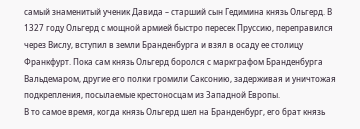самый знаменитый ученик Давида – старший сын Гедимина князь Ольгерд. В 1327 году Ольгерд с мощной армией быстро пересек Пруссию, переправился через Вислу, вступил в земли Бранденбурга и взял в осаду ее столицу Франкфурт. Пока сам князь Ольгерд боролся с маркграфом Бранденбурга Вальдемаром, другие его полки громили Саксонию, задерживая и уничтожая подкрепления, посылаемые крестоносцам из Западной Европы.
В то самое время, когда князь Ольгерд шел на Бранденбург, его брат князь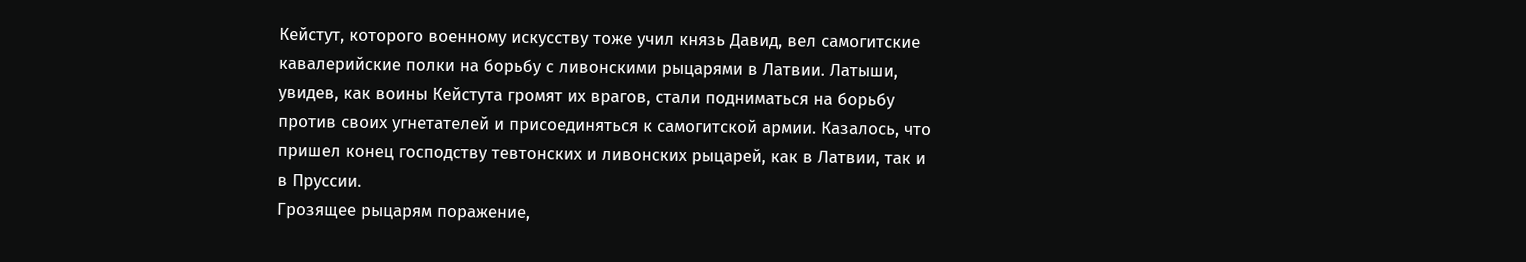Кейстут, которого военному искусству тоже учил князь Давид, вел самогитские кавалерийские полки на борьбу с ливонскими рыцарями в Латвии. Латыши, увидев, как воины Кейстута громят их врагов, стали подниматься на борьбу против своих угнетателей и присоединяться к самогитской армии. Казалось, что пришел конец господству тевтонских и ливонских рыцарей, как в Латвии, так и в Пруссии.
Грозящее рыцарям поражение,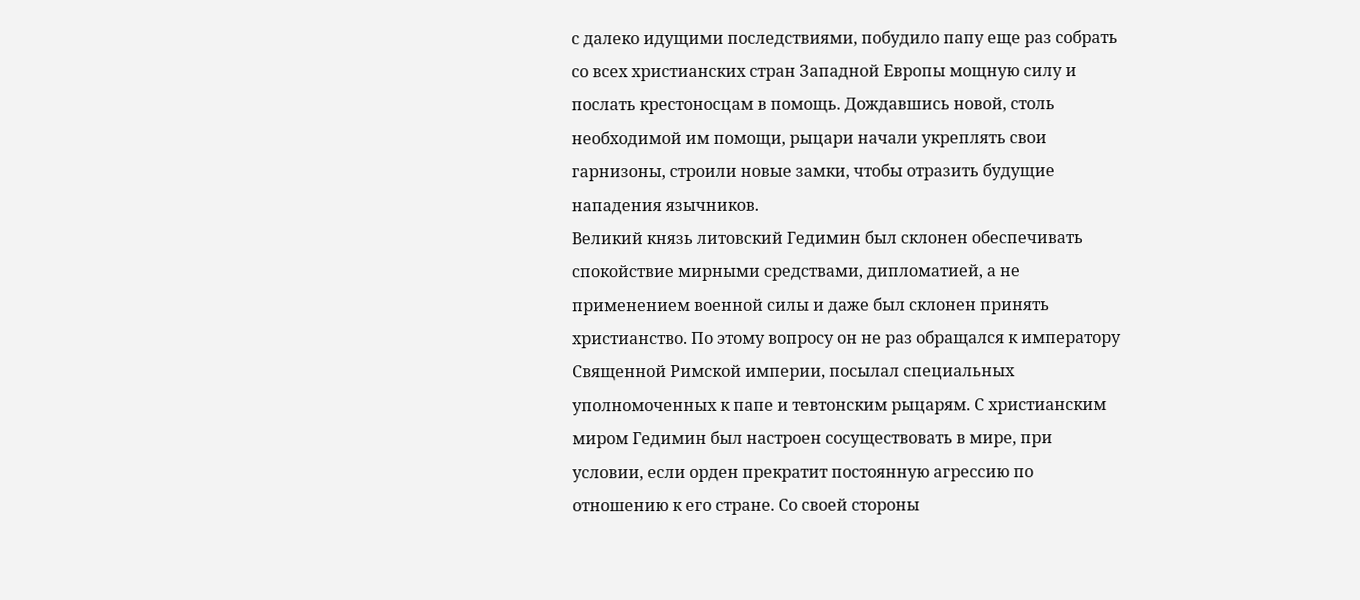с далеко идущими последствиями, побудило папу еще раз собрать со всех христианских стран Западной Европы мощную силу и послать крестоносцам в помощь. Дождавшись новой, столь необходимой им помощи, рыцари начали укреплять свои гарнизоны, строили новые замки, чтобы отразить будущие нападения язычников.
Великий князь литовский Гедимин был склонен обеспечивать спокойствие мирными средствами, дипломатией, а не применением военной силы и даже был склонен принять христианство. По этому вопросу он не раз обращался к императору Священной Римской империи, посылал специальных уполномоченных к папе и тевтонским рыцарям. С христианским миром Гедимин был настроен сосуществовать в мире, при условии, если орден прекратит постоянную агрессию по отношению к его стране. Со своей стороны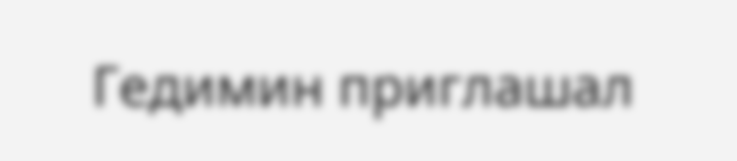Гедимин приглашал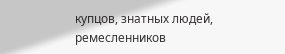купцов, знатных людей, ремесленников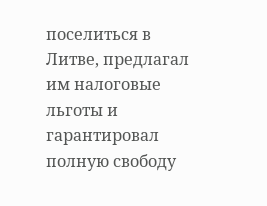поселиться в Литве, предлагал им налоговые льготы и гарантировал полную свободу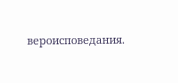вероисповедания.